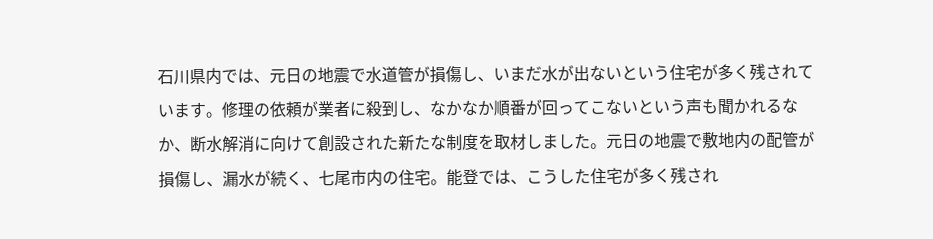石川県内では、元日の地震で水道管が損傷し、いまだ水が出ないという住宅が多く残されています。修理の依頼が業者に殺到し、なかなか順番が回ってこないという声も聞かれるなか、断水解消に向けて創設された新たな制度を取材しました。元日の地震で敷地内の配管が損傷し、漏水が続く、七尾市内の住宅。能登では、こうした住宅が多く残され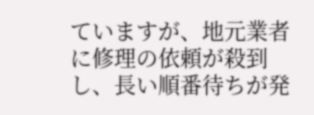ていますが、地元業者に修理の依頼が殺到し、長い順番待ちが発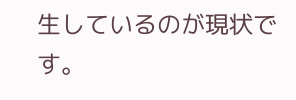生しているのが現状です。